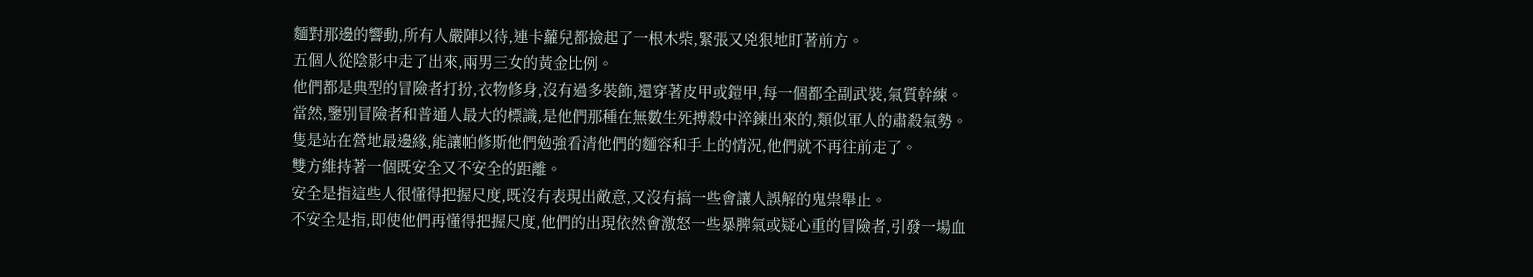麵對那邊的響動,所有人嚴陣以待,連卡蘿兒都撿起了一根木柴,緊張又兇狠地盯著前方。
五個人從陰影中走了出來,兩男三女的黃金比例。
他們都是典型的冒險者打扮,衣物修身,沒有過多裝飾,還穿著皮甲或鎧甲,每一個都全副武裝,氣質幹練。
當然,鑒別冒險者和普通人最大的標識,是他們那種在無數生死搏殺中淬鍊出來的,類似軍人的肅殺氣勢。
隻是站在營地最邊緣,能讓帕修斯他們勉強看清他們的麵容和手上的情況,他們就不再往前走了。
雙方維持著一個既安全又不安全的距離。
安全是指這些人很懂得把握尺度,既沒有表現出敵意,又沒有搞一些會讓人誤解的鬼祟舉止。
不安全是指,即使他們再懂得把握尺度,他們的出現依然會激怒一些暴脾氣或疑心重的冒險者,引發一場血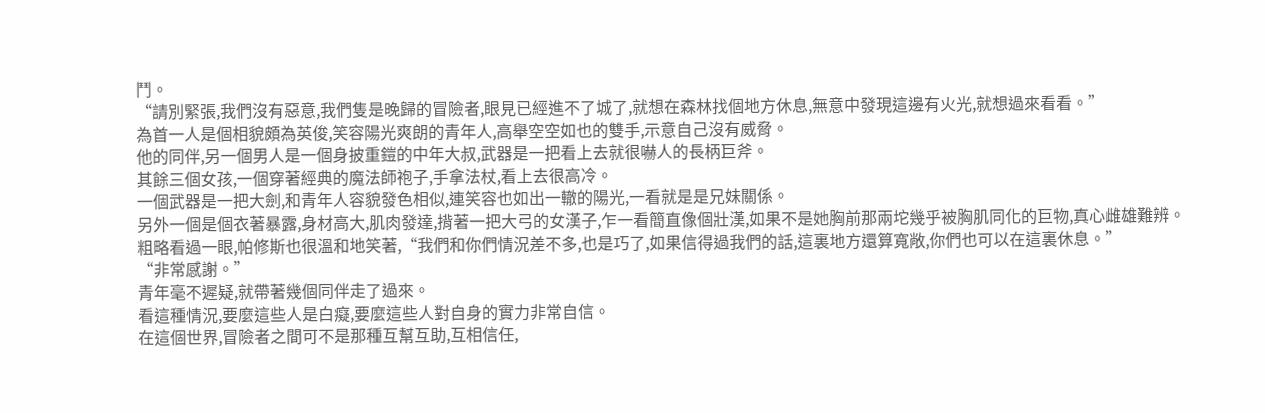鬥。
“請別緊張,我們沒有惡意,我們隻是晚歸的冒險者,眼見已經進不了城了,就想在森林找個地方休息,無意中發現這邊有火光,就想過來看看。”
為首一人是個相貌頗為英俊,笑容陽光爽朗的青年人,高舉空空如也的雙手,示意自己沒有威脅。
他的同伴,另一個男人是一個身披重鎧的中年大叔,武器是一把看上去就很嚇人的長柄巨斧。
其餘三個女孩,一個穿著經典的魔法師袍子,手拿法杖,看上去很高冷。
一個武器是一把大劍,和青年人容貌發色相似,連笑容也如出一轍的陽光,一看就是是兄妹關係。
另外一個是個衣著暴露,身材高大,肌肉發達,揹著一把大弓的女漢子,乍一看簡直像個壯漢,如果不是她胸前那兩坨幾乎被胸肌同化的巨物,真心雌雄難辨。
粗略看過一眼,帕修斯也很溫和地笑著,“我們和你們情況差不多,也是巧了,如果信得過我們的話,這裏地方還算寬敞,你們也可以在這裏休息。”
“非常感謝。”
青年毫不遲疑,就帶著幾個同伴走了過來。
看這種情況,要麼這些人是白癡,要麼這些人對自身的實力非常自信。
在這個世界,冒險者之間可不是那種互幫互助,互相信任,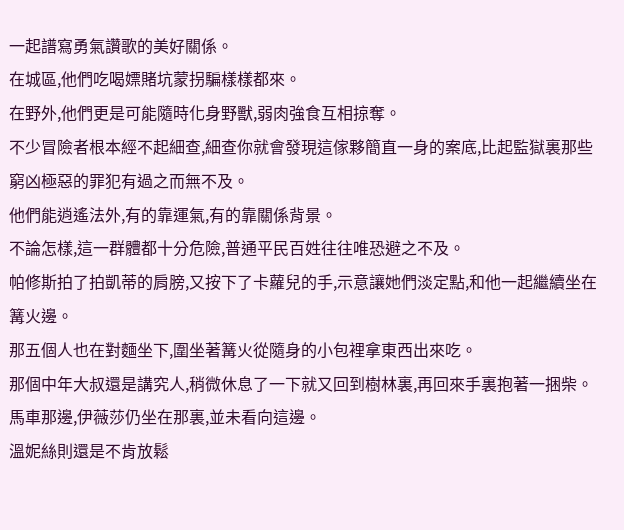一起譜寫勇氣讚歌的美好關係。
在城區,他們吃喝嫖賭坑蒙拐騙樣樣都來。
在野外,他們更是可能隨時化身野獸,弱肉強食互相掠奪。
不少冒險者根本經不起細查,細查你就會發現這傢夥簡直一身的案底,比起監獄裏那些窮凶極惡的罪犯有過之而無不及。
他們能逍遙法外,有的靠運氣,有的靠關係背景。
不論怎樣,這一群體都十分危險,普通平民百姓往往唯恐避之不及。
帕修斯拍了拍凱蒂的肩膀,又按下了卡蘿兒的手,示意讓她們淡定點,和他一起繼續坐在篝火邊。
那五個人也在對麵坐下,圍坐著篝火從隨身的小包裡拿東西出來吃。
那個中年大叔還是講究人,稍微休息了一下就又回到樹林裏,再回來手裏抱著一捆柴。
馬車那邊,伊薇莎仍坐在那裏,並未看向這邊。
溫妮絲則還是不肯放鬆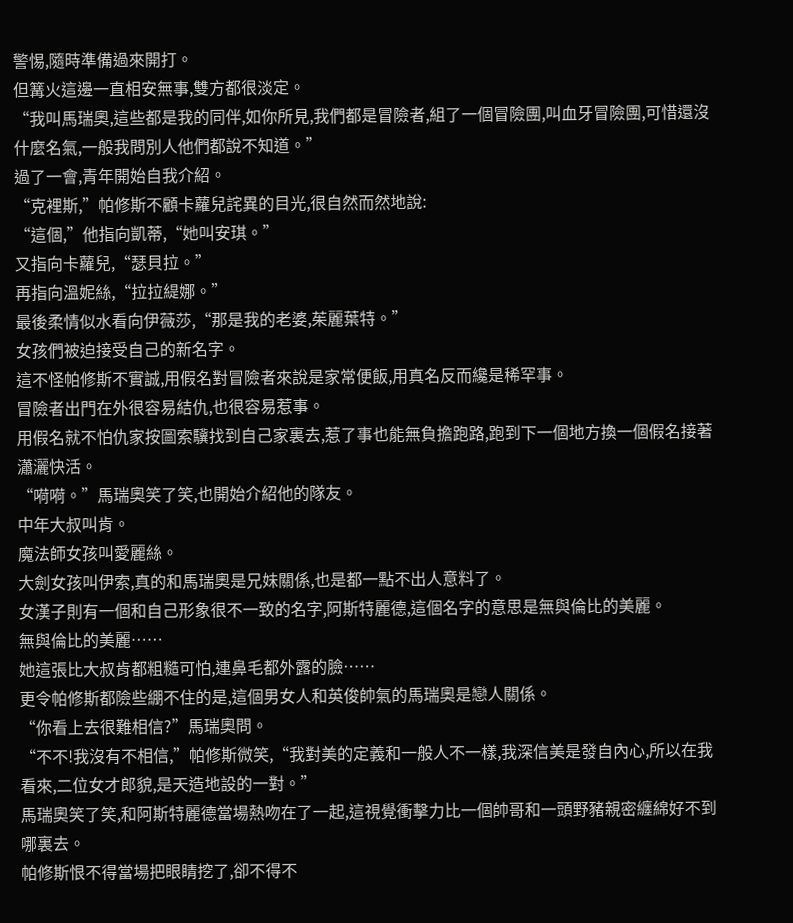警惕,隨時準備過來開打。
但篝火這邊一直相安無事,雙方都很淡定。
“我叫馬瑞奧,這些都是我的同伴,如你所見,我們都是冒險者,組了一個冒險團,叫血牙冒險團,可惜還沒什麼名氣,一般我問別人他們都說不知道。”
過了一會,青年開始自我介紹。
“克裡斯,”帕修斯不顧卡蘿兒詫異的目光,很自然而然地說:
“這個,”他指向凱蒂,“她叫安琪。”
又指向卡蘿兒,“瑟貝拉。”
再指向溫妮絲,“拉拉緹娜。”
最後柔情似水看向伊薇莎,“那是我的老婆,茱麗葉特。”
女孩們被迫接受自己的新名字。
這不怪帕修斯不實誠,用假名對冒險者來說是家常便飯,用真名反而纔是稀罕事。
冒險者出門在外很容易結仇,也很容易惹事。
用假名就不怕仇家按圖索驥找到自己家裏去,惹了事也能無負擔跑路,跑到下一個地方換一個假名接著瀟灑快活。
“嗬嗬。”馬瑞奧笑了笑,也開始介紹他的隊友。
中年大叔叫肯。
魔法師女孩叫愛麗絲。
大劍女孩叫伊索,真的和馬瑞奧是兄妹關係,也是都一點不出人意料了。
女漢子則有一個和自己形象很不一致的名字,阿斯特麗德,這個名字的意思是無與倫比的美麗。
無與倫比的美麗……
她這張比大叔肯都粗糙可怕,連鼻毛都外露的臉……
更令帕修斯都險些綳不住的是,這個男女人和英俊帥氣的馬瑞奧是戀人關係。
“你看上去很難相信?”馬瑞奧問。
“不不!我沒有不相信,”帕修斯微笑,“我對美的定義和一般人不一樣,我深信美是發自內心,所以在我看來,二位女才郎貌,是天造地設的一對。”
馬瑞奧笑了笑,和阿斯特麗德當場熱吻在了一起,這視覺衝擊力比一個帥哥和一頭野豬親密纏綿好不到哪裏去。
帕修斯恨不得當場把眼睛挖了,卻不得不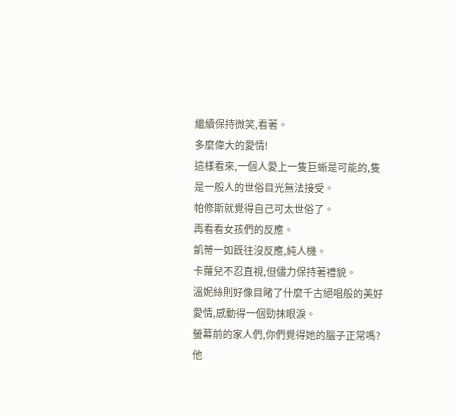繼續保持微笑,看著。
多麼偉大的愛情!
這樣看來,一個人愛上一隻巨蜥是可能的,隻是一般人的世俗目光無法接受。
帕修斯就覺得自己可太世俗了。
再看看女孩們的反應。
凱蒂一如既往沒反應,純人機。
卡蘿兒不忍直視,但儘力保持著禮貌。
溫妮絲則好像目睹了什麼千古絕唱般的美好愛情,感動得一個勁抹眼淚。
螢幕前的家人們,你們覺得她的腦子正常嗎?
他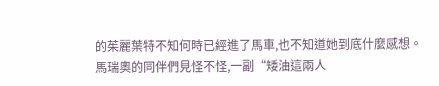的茱麗葉特不知何時已經進了馬車,也不知道她到底什麼感想。
馬瑞奧的同伴們見怪不怪,一副“矮油這兩人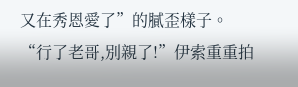又在秀恩愛了”的膩歪樣子。
“行了老哥,別親了!”伊索重重拍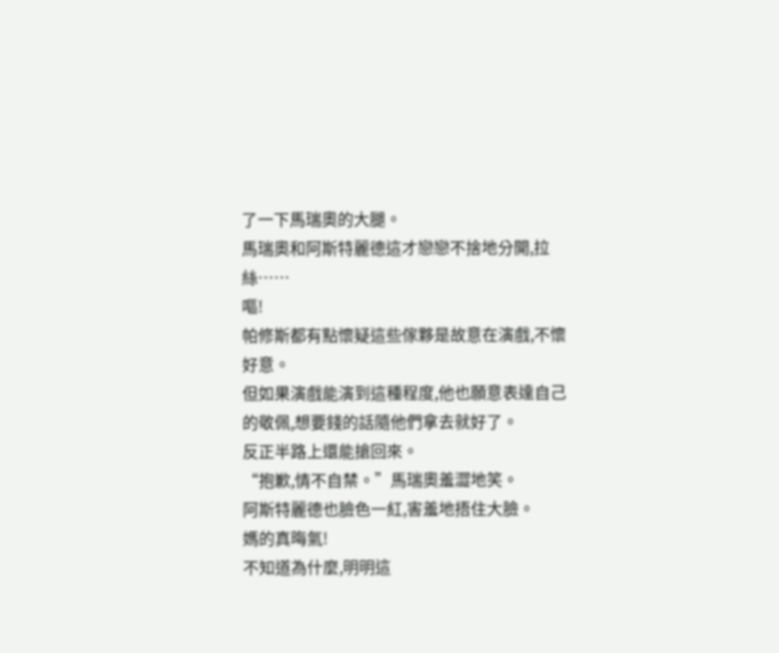了一下馬瑞奧的大腿。
馬瑞奧和阿斯特麗德這才戀戀不捨地分開,拉絲……
嘔!
帕修斯都有點懷疑這些傢夥是故意在演戲,不懷好意。
但如果演戲能演到這種程度,他也願意表達自己的敬佩,想要錢的話隨他們拿去就好了。
反正半路上還能搶回來。
“抱歉,情不自禁。”馬瑞奧羞澀地笑。
阿斯特麗德也臉色一紅,害羞地捂住大臉。
媽的真晦氣!
不知道為什麼,明明這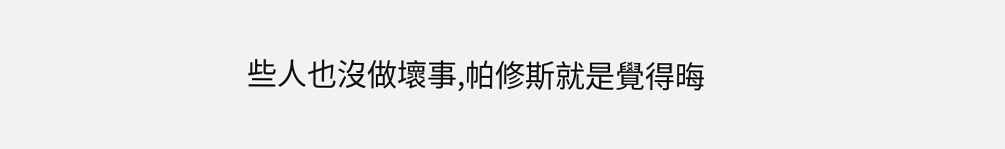些人也沒做壞事,帕修斯就是覺得晦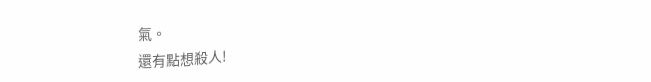氣。
還有點想殺人!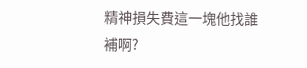精神損失費這一塊他找誰補啊?